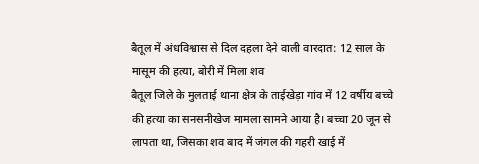बैतूल में अंधविश्वास से दिल दहला देने वाली वारदात: 12 साल के मासूम की हत्या, बोरी में मिला शव
बैतूल जिले के मुलताई थाना क्षेत्र के ताईखेड़ा गांव में 12 वर्षीय बच्चे की हत्या का सनसनीखेज मामला सामने आया है। बच्चा 20 जून से लापता था, जिसका शव बाद में जंगल की गहरी खाई में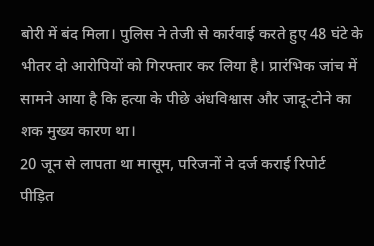बोरी में बंद मिला। पुलिस ने तेजी से कार्रवाई करते हुए 48 घंटे के भीतर दो आरोपियों को गिरफ्तार कर लिया है। प्रारंभिक जांच में सामने आया है कि हत्या के पीछे अंधविश्वास और जादू-टोने का शक मुख्य कारण था।
20 जून से लापता था मासूम, परिजनों ने दर्ज कराई रिपोर्ट
पीड़ित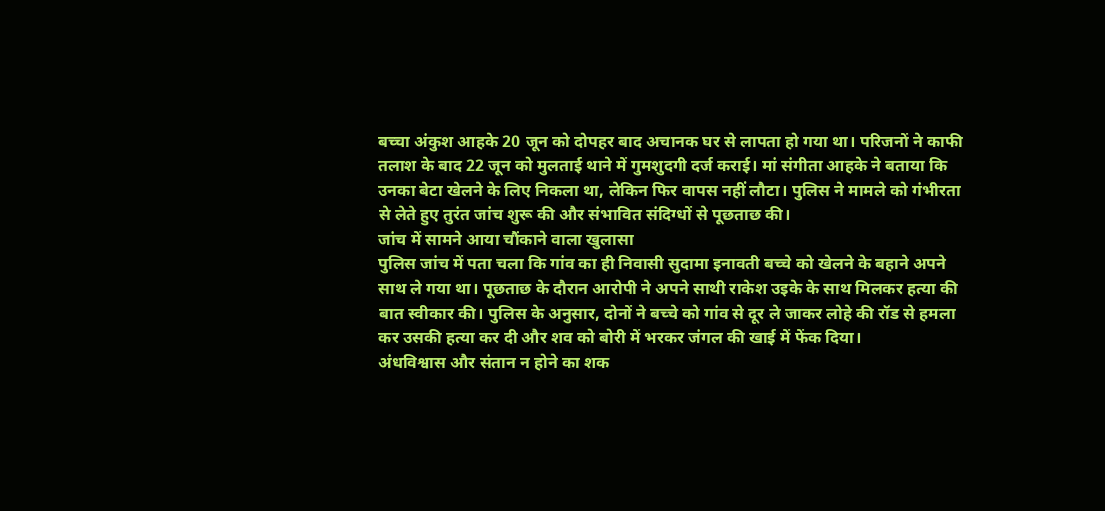बच्चा अंकुश आहके 20 जून को दोपहर बाद अचानक घर से लापता हो गया था। परिजनों ने काफी तलाश के बाद 22 जून को मुलताई थाने में गुमशुदगी दर्ज कराई। मां संगीता आहके ने बताया कि उनका बेटा खेलने के लिए निकला था, लेकिन फिर वापस नहीं लौटा। पुलिस ने मामले को गंभीरता से लेते हुए तुरंत जांच शुरू की और संभावित संदिग्धों से पूछताछ की।
जांच में सामने आया चौंकाने वाला खुलासा
पुलिस जांच में पता चला कि गांव का ही निवासी सुदामा इनावती बच्चे को खेलने के बहाने अपने साथ ले गया था। पूछताछ के दौरान आरोपी ने अपने साथी राकेश उइके के साथ मिलकर हत्या की बात स्वीकार की। पुलिस के अनुसार, दोनों ने बच्चे को गांव से दूर ले जाकर लोहे की रॉड से हमला कर उसकी हत्या कर दी और शव को बोरी में भरकर जंगल की खाई में फेंक दिया।
अंधविश्वास और संतान न होने का शक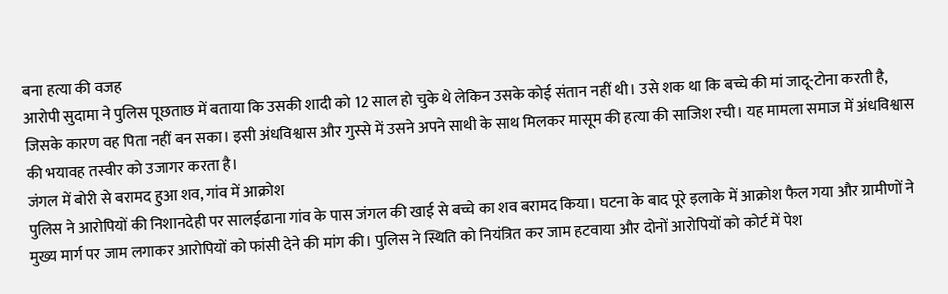बना हत्या की वजह
आरोपी सुदामा ने पुलिस पूछताछ में बताया कि उसकी शादी को 12 साल हो चुके थे लेकिन उसके कोई संतान नहीं थी। उसे शक था कि बच्चे की मां जादू-टोना करती है, जिसके कारण वह पिता नहीं बन सका। इसी अंधविश्वास और गुस्से में उसने अपने साथी के साथ मिलकर मासूम की हत्या की साजिश रची। यह मामला समाज में अंधविश्वास की भयावह तस्वीर को उजागर करता है।
जंगल में बोरी से बरामद हुआ शव, गांव में आक्रोश
पुलिस ने आरोपियों की निशानदेही पर सालईढाना गांव के पास जंगल की खाई से बच्चे का शव बरामद किया। घटना के बाद पूरे इलाके में आक्रोश फैल गया और ग्रामीणों ने मुख्य मार्ग पर जाम लगाकर आरोपियों को फांसी देने की मांग की। पुलिस ने स्थिति को नियंत्रित कर जाम हटवाया और दोनों आरोपियों को कोर्ट में पेश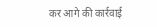कर आगे की कार्रवाई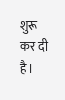शुरू कर दी है।